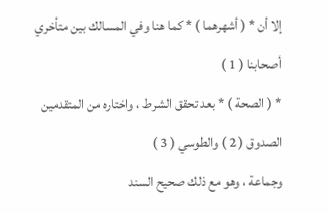إلا أن * ( أشهرهما ) * كما هنا وفي المسالك بين متأخري أصحابنا ( 1 )
* ( الصحة ) * بعد تحقق الشرط ، واختاره من المتقدمين الصدوق ( 2 ) والطوسي ( 3 )
وجماعة ، وهو مع ذلك صحيح السند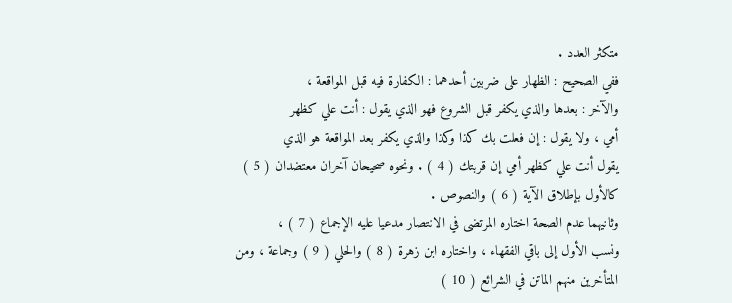متكثر العدد .
ففي الصحيح : الظهار على ضربين أحدهما : الكفارة فيه قبل المواقعة ،
والآخر : بعدها والذي يكفر قبل الشروع فهو الذي يقول : أنت علي كظهر
أمي ، ولا يقول : إن فعلت بك كذا وكذا والذي يكفر بعد المواقعة هو الذي
يقول أنت علي كظهر أمي إن قربتك ( 4 ) . ونحوه صحيحان آخران معتضدان ( 5 )
كالأول بإطلاق الآية ( 6 ) والنصوص .
وثانيهما عدم الصحة اختاره المرتضى في الانتصار مدعيا عليه الإجماع ( 7 ) ،
ونسب الأول إلى باقي الفقهاء ، واختاره ابن زهرة ( 8 ) والحلي ( 9 ) وجماعة ، ومن
المتأخرين منهم الماتن في الشرائع ( 10 )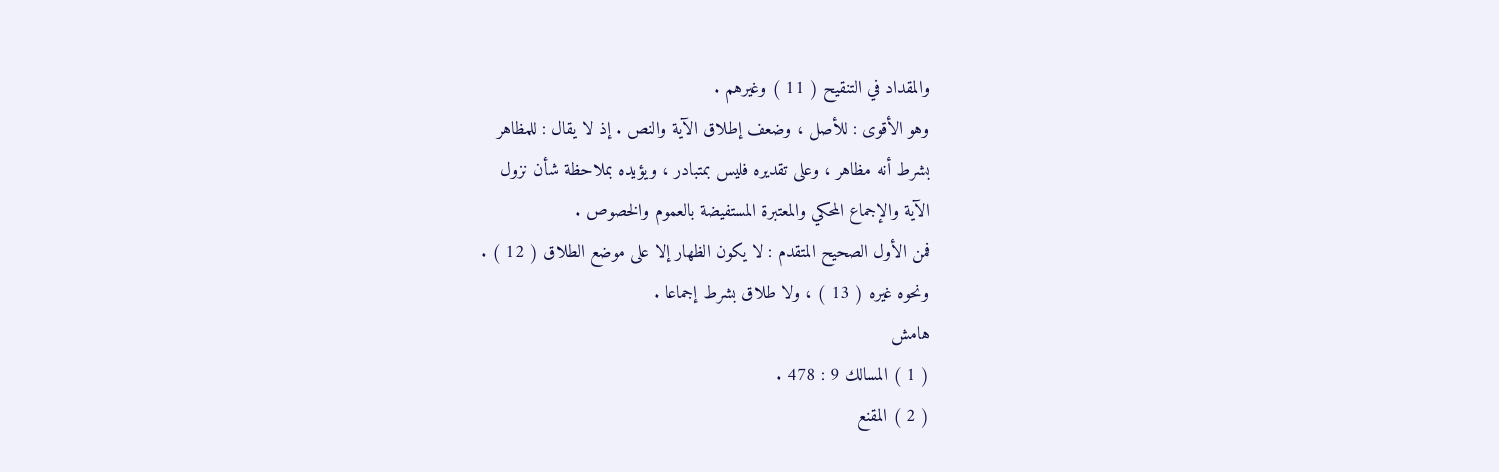والمقداد في التنقيح ( 11 ) وغيرهم .
وهو الأقوى : للأصل ، وضعف إطلاق الآية والنص . إذ لا يقال : للمظاهر
بشرط أنه مظاهر ، وعلى تقديره فليس بمتبادر ، ويؤيده بملاحظة شأن نزول
الآية والإجماع المحكي والمعتبرة المستفيضة بالعموم والخصوص .
فمن الأول الصحيح المتقدم : لا يكون الظهار إلا على موضع الطلاق ( 12 ) .
ونحوه غيره ( 13 ) ، ولا طلاق بشرط إجماعا .
هامش
( 1 ) المسالك 9 : 478 .
( 2 ) المقنع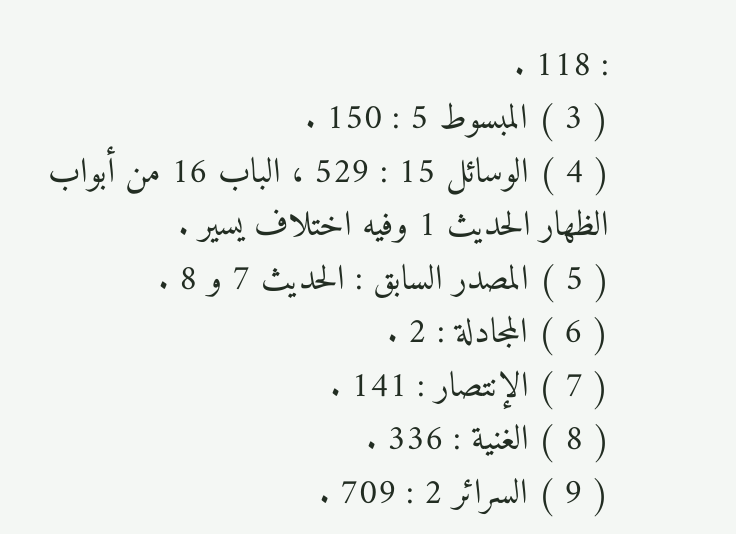: 118 .
( 3 ) المبسوط 5 : 150 .
( 4 ) الوسائل 15 : 529 ، الباب 16 من أبواب الظهار الحديث 1 وفيه اختلاف يسير .
( 5 ) المصدر السابق : الحديث 7 و 8 .
( 6 ) المجادلة : 2 .
( 7 ) الإنتصار : 141 .
( 8 ) الغنية : 336 .
( 9 ) السرائر 2 : 709 .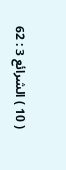( 10 ) الشرائع 3 : 62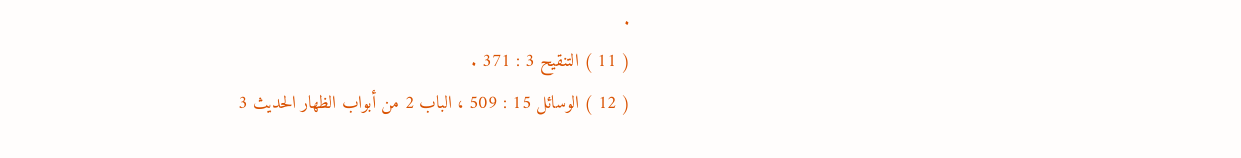.
( 11 ) التنقيح 3 : 371 .
( 12 ) الوسائل 15 : 509 ، الباب 2 من أبواب الظهار الحديث 3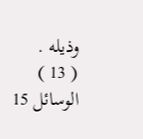وذيله .
( 13 ) الوسائل 15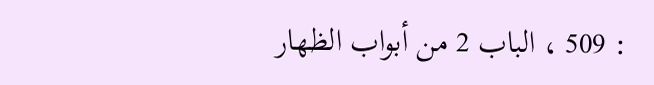: 509 ، الباب 2 من أبواب الظهار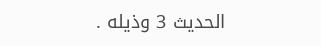الحديث 3 وذيله .